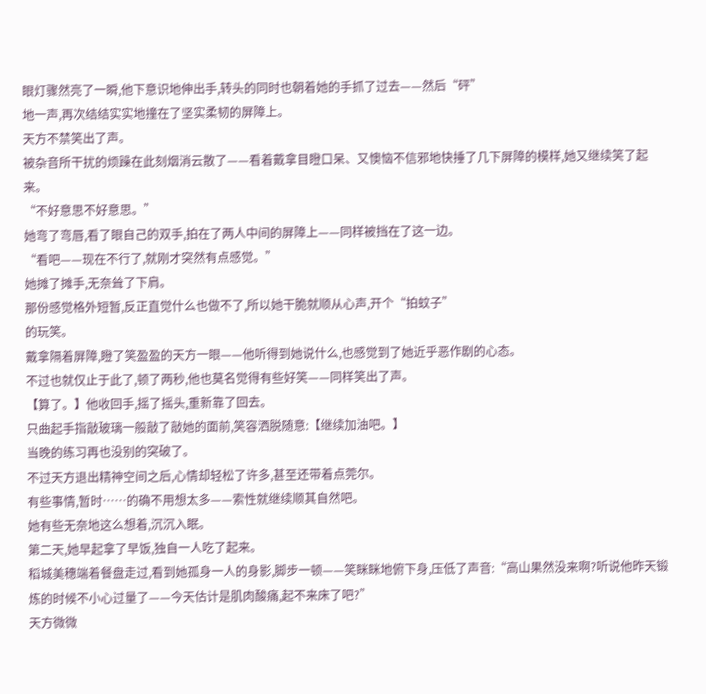眼灯骤然亮了一瞬,他下意识地伸出手,转头的同时也朝着她的手抓了过去——然后“砰”
地一声,再次结结实实地撞在了坚实柔韧的屏障上。
天方不禁笑出了声。
被杂音所干扰的烦躁在此刻烟消云散了——看着戴拿目瞪口呆、又懊恼不信邪地快捶了几下屏障的模样,她又继续笑了起来。
“不好意思不好意思。”
她弯了弯唇,看了眼自己的双手,拍在了两人中间的屏障上——同样被挡在了这一边。
“看吧——现在不行了,就刚才突然有点感觉。”
她摊了摊手,无奈耸了下肩。
那份感觉格外短暂,反正直觉什么也做不了,所以她干脆就顺从心声,开个“拍蚊子”
的玩笑。
戴拿隔着屏障,瞪了笑盈盈的天方一眼——他听得到她说什么,也感觉到了她近乎恶作剧的心态。
不过也就仅止于此了,顿了两秒,他也莫名觉得有些好笑——同样笑出了声。
【算了。】他收回手,摇了摇头,重新靠了回去。
只曲起手指敲玻璃一般敲了敲她的面前,笑容洒脱随意:【继续加油吧。】
当晚的练习再也没别的突破了。
不过天方退出精神空间之后,心情却轻松了许多,甚至还带着点莞尔。
有些事情,暂时……的确不用想太多——索性就继续顺其自然吧。
她有些无奈地这么想着,沉沉入眠。
第二天,她早起拿了早饭,独自一人吃了起来。
稻城美穗端着餐盘走过,看到她孤身一人的身影,脚步一顿——笑眯眯地俯下身,压低了声音:“高山果然没来啊?听说他昨天锻炼的时候不小心过量了——今天估计是肌肉酸痛,起不来床了吧?”
天方微微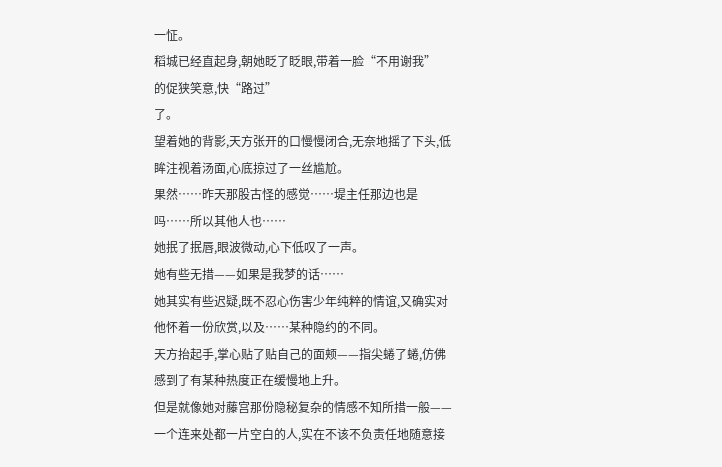一怔。
稻城已经直起身,朝她眨了眨眼,带着一脸“不用谢我”
的促狭笑意,快“路过”
了。
望着她的背影,天方张开的口慢慢闭合,无奈地摇了下头,低眸注视着汤面,心底掠过了一丝尴尬。
果然……昨天那股古怪的感觉……堤主任那边也是吗……所以其他人也……
她抿了抿唇,眼波微动,心下低叹了一声。
她有些无措——如果是我梦的话……
她其实有些迟疑,既不忍心伤害少年纯粹的情谊,又确实对他怀着一份欣赏,以及……某种隐约的不同。
天方抬起手,掌心贴了贴自己的面颊——指尖蜷了蜷,仿佛感到了有某种热度正在缓慢地上升。
但是就像她对藤宫那份隐秘复杂的情感不知所措一般——一个连来处都一片空白的人,实在不该不负责任地随意接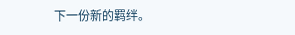下一份新的羁绊。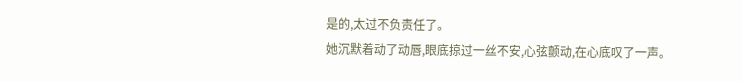是的,太过不负责任了。
她沉默着动了动唇,眼底掠过一丝不安,心弦颤动,在心底叹了一声。